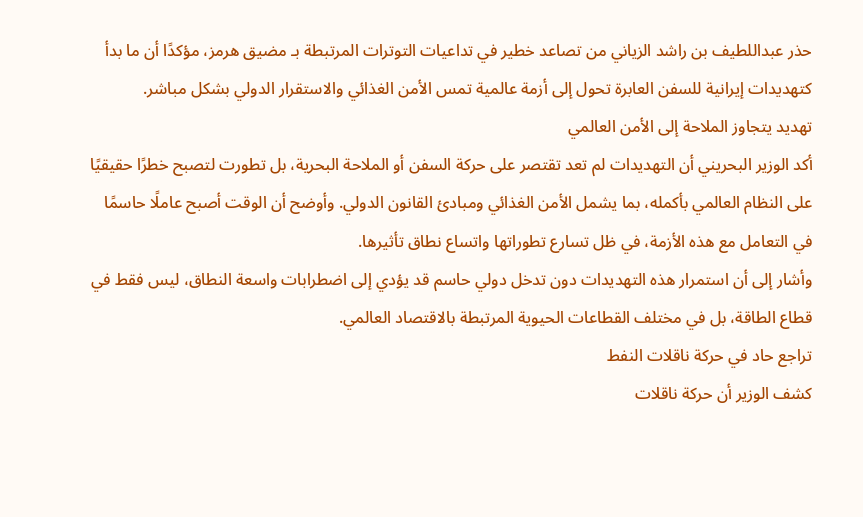حذر عبداللطيف بن راشد الزياني من تصاعد خطير في تداعيات التوترات المرتبطة بـ مضيق هرمز، مؤكدًا أن ما بدأ كتهديدات إيرانية للسفن العابرة تحول إلى أزمة عالمية تمس الأمن الغذائي والاستقرار الدولي بشكل مباشر.
تهديد يتجاوز الملاحة إلى الأمن العالمي
أكد الوزير البحريني أن التهديدات لم تعد تقتصر على حركة السفن أو الملاحة البحرية، بل تطورت لتصبح خطرًا حقيقيًا على النظام العالمي بأكمله، بما يشمل الأمن الغذائي ومبادئ القانون الدولي. وأوضح أن الوقت أصبح عاملًا حاسمًا في التعامل مع هذه الأزمة، في ظل تسارع تطوراتها واتساع نطاق تأثيرها.
وأشار إلى أن استمرار هذه التهديدات دون تدخل دولي حاسم قد يؤدي إلى اضطرابات واسعة النطاق، ليس فقط في قطاع الطاقة، بل في مختلف القطاعات الحيوية المرتبطة بالاقتصاد العالمي.
تراجع حاد في حركة ناقلات النفط
كشف الوزير أن حركة ناقلات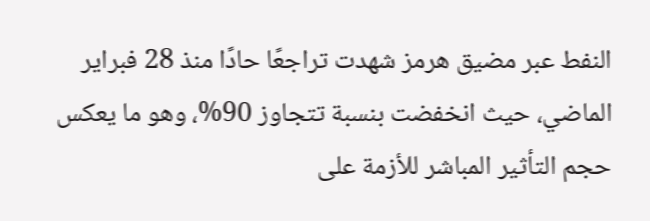النفط عبر مضيق هرمز شهدت تراجعًا حادًا منذ 28 فبراير الماضي، حيث انخفضت بنسبة تتجاوز 90%، وهو ما يعكس حجم التأثير المباشر للأزمة على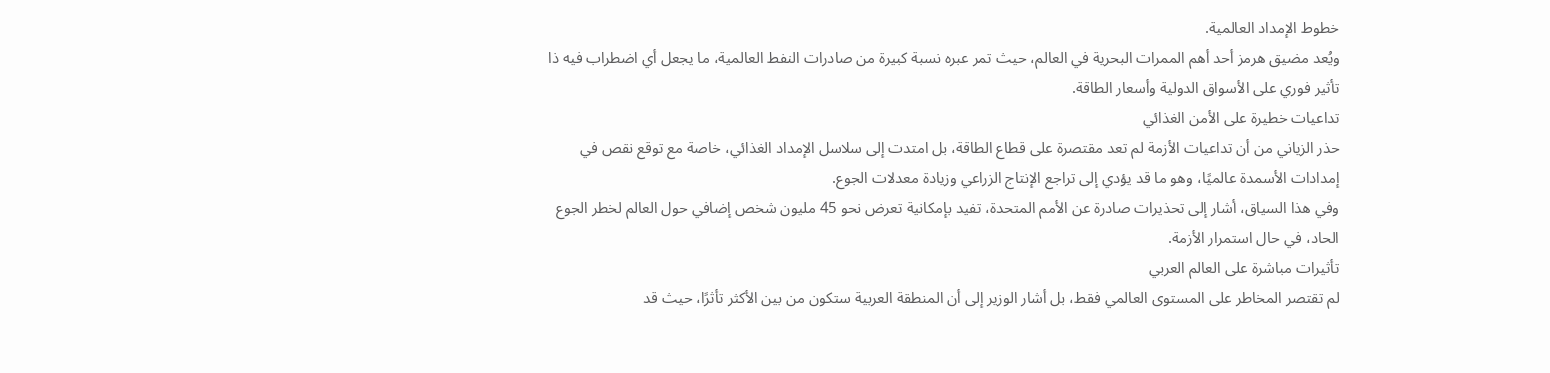خطوط الإمداد العالمية.
ويُعد مضيق هرمز أحد أهم الممرات البحرية في العالم، حيث تمر عبره نسبة كبيرة من صادرات النفط العالمية، ما يجعل أي اضطراب فيه ذا تأثير فوري على الأسواق الدولية وأسعار الطاقة.
تداعيات خطيرة على الأمن الغذائي
حذر الزياني من أن تداعيات الأزمة لم تعد مقتصرة على قطاع الطاقة، بل امتدت إلى سلاسل الإمداد الغذائي، خاصة مع توقع نقص في إمدادات الأسمدة عالميًا، وهو ما قد يؤدي إلى تراجع الإنتاج الزراعي وزيادة معدلات الجوع.
وفي هذا السياق، أشار إلى تحذيرات صادرة عن الأمم المتحدة، تفيد بإمكانية تعرض نحو 45 مليون شخص إضافي حول العالم لخطر الجوع الحاد، في حال استمرار الأزمة.
تأثيرات مباشرة على العالم العربي
لم تقتصر المخاطر على المستوى العالمي فقط، بل أشار الوزير إلى أن المنطقة العربية ستكون من بين الأكثر تأثرًا، حيث قد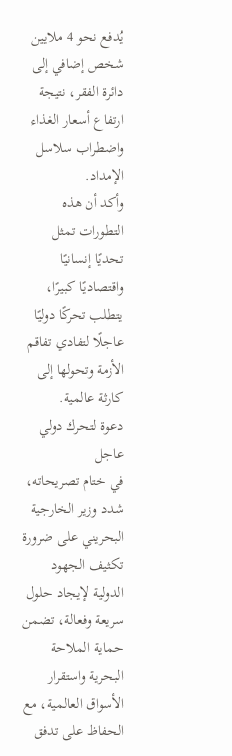يُدفع نحو 4 ملايين شخص إضافي إلى دائرة الفقر، نتيجة ارتفاع أسعار الغذاء واضطراب سلاسل الإمداد.
وأكد أن هذه التطورات تمثل تحديًا إنسانيًا واقتصاديًا كبيرًا، يتطلب تحركًا دوليًا عاجلًا لتفادي تفاقم الأزمة وتحولها إلى كارثة عالمية.
دعوة لتحرك دولي عاجل
في ختام تصريحاته، شدد وزير الخارجية البحريني على ضرورة تكثيف الجهود الدولية لإيجاد حلول سريعة وفعالة، تضمن حماية الملاحة البحرية واستقرار الأسواق العالمية، مع الحفاظ على تدفق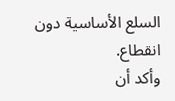السلع الأساسية دون انقطاع.
وأكد أن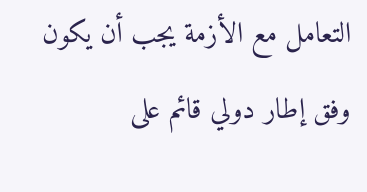التعامل مع الأزمة يجب أن يكون وفق إطار دولي قائم على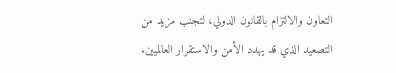التعاون والالتزام بالقانون الدولي، لتجنب مزيد من التصعيد الذي قد يهدد الأمن والاستقرار العالميين.